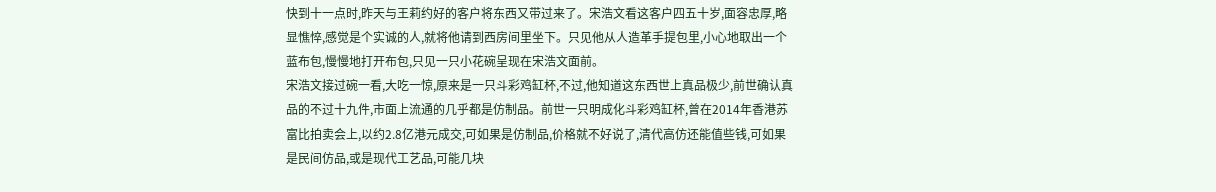快到十一点时,昨天与王莉约好的客户将东西又带过来了。宋浩文看这客户四五十岁,面容忠厚,略显憔悴,感觉是个实诚的人,就将他请到西房间里坐下。只见他从人造革手提包里,小心地取出一个蓝布包,慢慢地打开布包,只见一只小花碗呈现在宋浩文面前。
宋浩文接过碗一看,大吃一惊,原来是一只斗彩鸡缸杯,不过,他知道这东西世上真品极少,前世确认真品的不过十九件,市面上流通的几乎都是仿制品。前世一只明成化斗彩鸡缸杯,曾在2014年香港苏富比拍卖会上,以约2.8亿港元成交,可如果是仿制品,价格就不好说了,清代高仿还能值些钱,可如果是民间仿品,或是现代工艺品,可能几块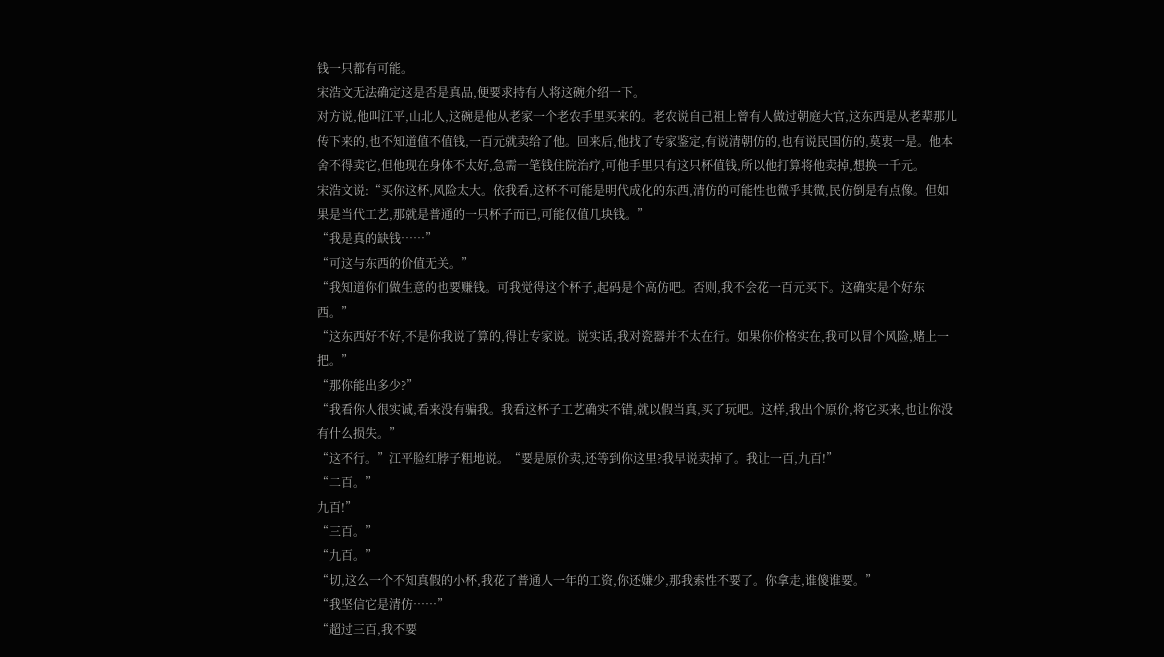钱一只都有可能。
宋浩文无法确定这是否是真品,便要求持有人将这碗介绍一下。
对方说,他叫江平,山北人,这碗是他从老家一个老农手里买来的。老农说自己祖上曾有人做过朝庭大官,这东西是从老辈那儿传下来的,也不知道值不值钱,一百元就卖给了他。回来后,他找了专家鉴定,有说清朝仿的,也有说民国仿的,莫衷一是。他本舍不得卖它,但他现在身体不太好,急需一笔钱住院治疗,可他手里只有这只杯值钱,所以他打算将他卖掉,想换一千元。
宋浩文说:“买你这杯,风险太大。依我看,这杯不可能是明代成化的东西,清仿的可能性也微乎其微,民仿倒是有点像。但如果是当代工艺,那就是普通的一只杯子而已,可能仅值几块钱。”
“我是真的缺钱……”
“可这与东西的价值无关。”
“我知道你们做生意的也要赚钱。可我觉得这个杯子,起码是个高仿吧。否则,我不会花一百元买下。这确实是个好东西。”
“这东西好不好,不是你我说了算的,得让专家说。说实话,我对瓷器并不太在行。如果你价格实在,我可以冒个风险,赌上一把。”
“那你能出多少?”
“我看你人很实诚,看来没有骗我。我看这杯子工艺确实不错,就以假当真,买了玩吧。这样,我出个原价,将它买来,也让你没有什么损失。”
“这不行。”江平脸红脖子粗地说。“要是原价卖,还等到你这里?我早说卖掉了。我让一百,九百!”
“二百。”
九百!”
“三百。”
“九百。”
“切,这么一个不知真假的小杯,我花了普通人一年的工资,你还嫌少,那我索性不要了。你拿走,谁傻谁要。”
“我坚信它是清仿……”
“超过三百,我不要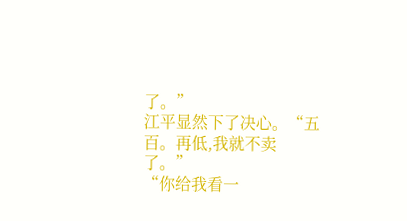了。”
江平显然下了决心。“五百。再低,我就不卖了。”
“你给我看一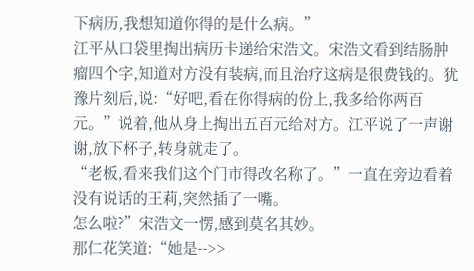下病历,我想知道你得的是什么病。”
江平从口袋里掏出病历卡递给宋浩文。宋浩文看到结肠肿瘤四个字,知道对方没有装病,而且治疗这病是很费钱的。犹豫片刻后,说:“好吧,看在你得病的份上,我多给你两百元。”说着,他从身上掏出五百元给对方。江平说了一声谢谢,放下杯子,转身就走了。
“老板,看来我们这个门市得改名称了。”一直在旁边看着没有说话的王莉,突然插了一嘴。
怎么啦?”宋浩文一愣,感到莫名其妙。
那仁花笑道:“她是-->>